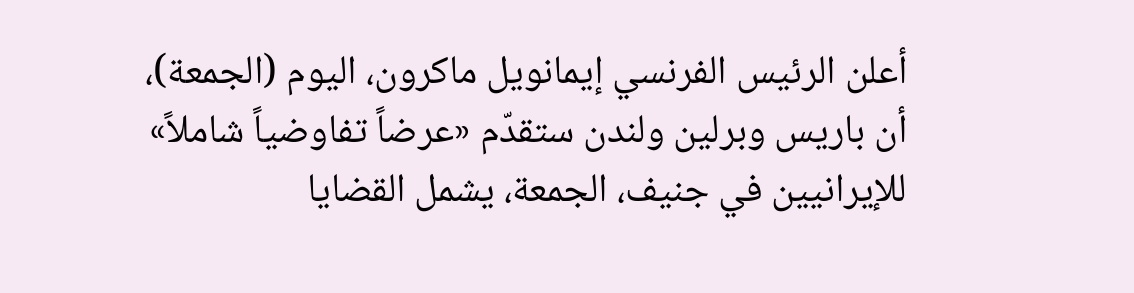أعلن الرئيس الفرنسي إيمانويل ماكرون، اليوم (الجمعة)، أن باريس وبرلين ولندن ستقدّم «عرضاً تفاوضياً شاملاً» للإيرانيين في جنيف، الجمعة، يشمل القضايا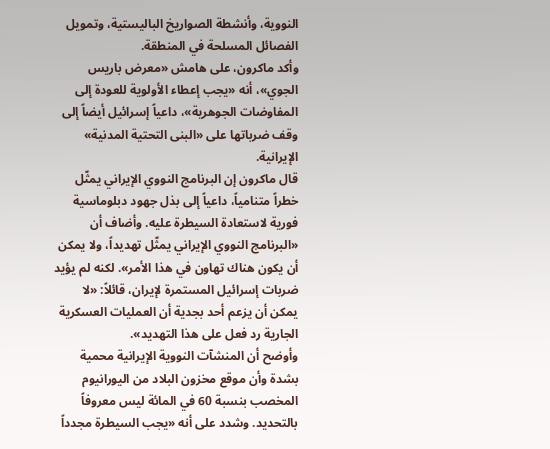النووية، وأنشطة الصواريخ الباليستية، وتمويل الفصائل المسلحة في المنطقة.
وأكد ماكرون، على هامش «معرض باريس الجوي»، أنه «يجب إعطاء الأولوية للعودة إلى المفاوضات الجوهرية»، داعياً إسرائيل أيضاً إلى وقف ضرباتها على «البنى التحتية المدنية» الإيرانية.
قال ماكرون إن البرنامج النووي الإيراني يمثّل خطراً متنامياً، داعياً إلى بذل جهود دبلوماسية فورية لاستعادة السيطرة عليه. وأضاف أن «البرنامج النووي الإيراني يمثّل تهديداً، ولا يمكن أن يكون هناك تهاون في هذا الأمر». لكنه لم يؤيد ضربات إسرائيل المستمرة لإيران، قائلاً: «لا يمكن أن يزعم أحد بجدية أن العمليات العسكرية الجارية رد فعل على هذا التهديد».
وأوضح أن المنشآت النووية الإيرانية محمية بشدة وأن موقع مخزون البلاد من اليورانيوم المخصب بنسبة 60 في المائة ليس معروفاً بالتحديد. وشدد على أنه «يجب السيطرة مجدداً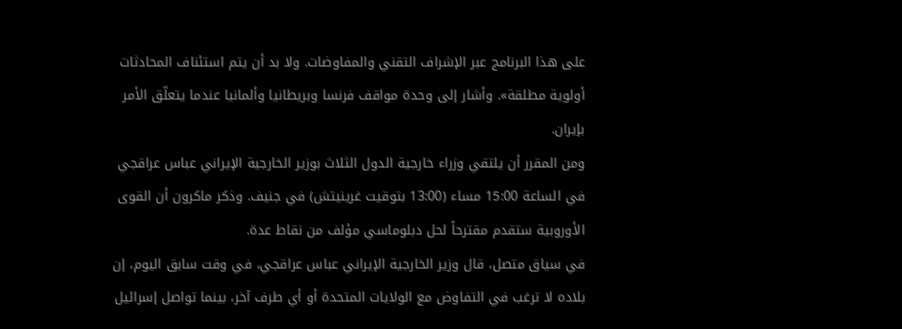على هذا البرنامج عبر الإشراف التقني والمفاوضات. ولا بد أن يتم استئناف المحادثات أولوية مطلقة». وأشار إلى وحدة مواقف فرنسا وبريطانيا وألمانيا عندما يتعلّق الأمر بإيران.
ومن المقرر أن يلتقي وزراء خارجية الدول الثلاث بوزير الخارجية الإيراني عباس عراقجي في الساعة 15:00 مساء (13:00 بتوقيت غرينيتش) في جنيف. وذكر ماكرون أن القوى الأوروبية ستقدم مقترحاً لحل دبلوماسي مؤلف من نقاط عدة.
في سياق متصل، قال وزير الخارجية الإيراني عباس عراقجي، في وقت سابق اليوم، إن بلاده لا ترغب في التفاوض مع الولايات المتحدة أو أي طرف آخر، بينما تواصل إسرائيل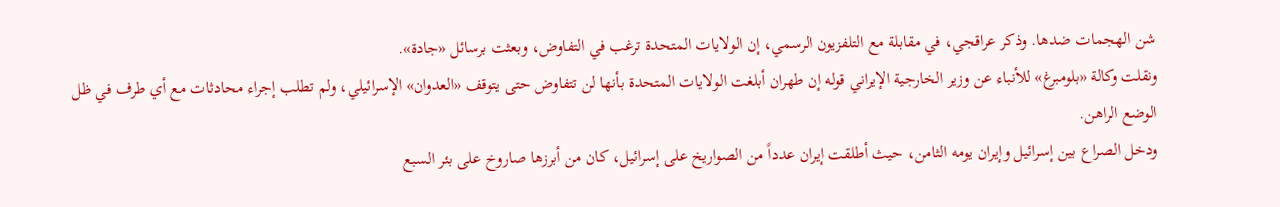شن الهجمات ضدها. وذكر عراقجي، في مقابلة مع التلفزيون الرسمي، إن الولايات المتحدة ترغب في التفاوض، وبعثت برسائل «جادة».
ونقلت وكالة «بلومبرغ» للأنباء عن وزير الخارجية الإيراني قوله إن طهران أبلغت الولايات المتحدة بأنها لن تتفاوض حتى يتوقف «العدوان» الإسرائيلي، ولم تطلب إجراء محادثات مع أي طرف في ظل الوضع الراهن.
ودخل الصراع بين إسرائيل وإيران يومه الثامن، حيث أطلقت إيران عدداً من الصواريخ على إسرائيل، كان من أبرزها صاروخ على بئر السبع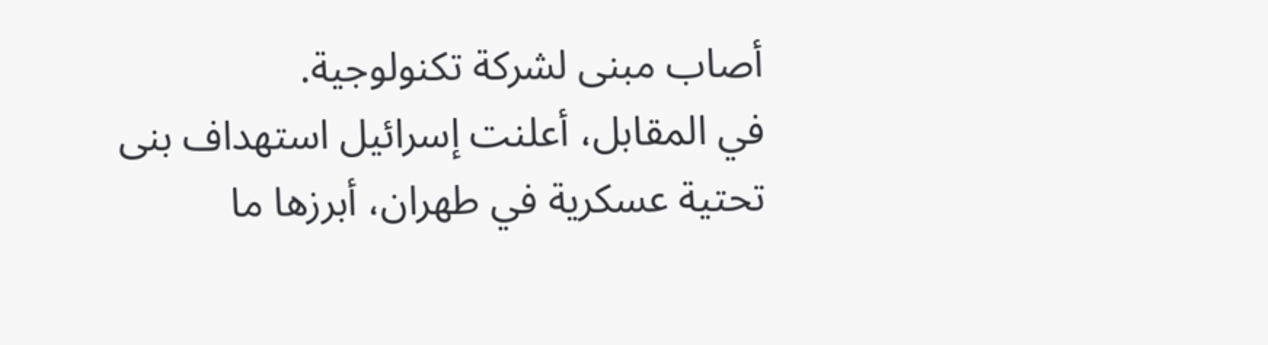أصاب مبنى لشركة تكنولوجية.
في المقابل، أعلنت إسرائيل استهداف بنى تحتية عسكرية في طهران، أبرزها ما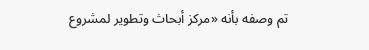تم وصفه بأنه «مركز أبحاث وتطوير لمشروع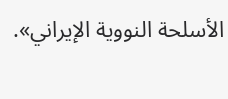الأسلحة النووية الإيراني».